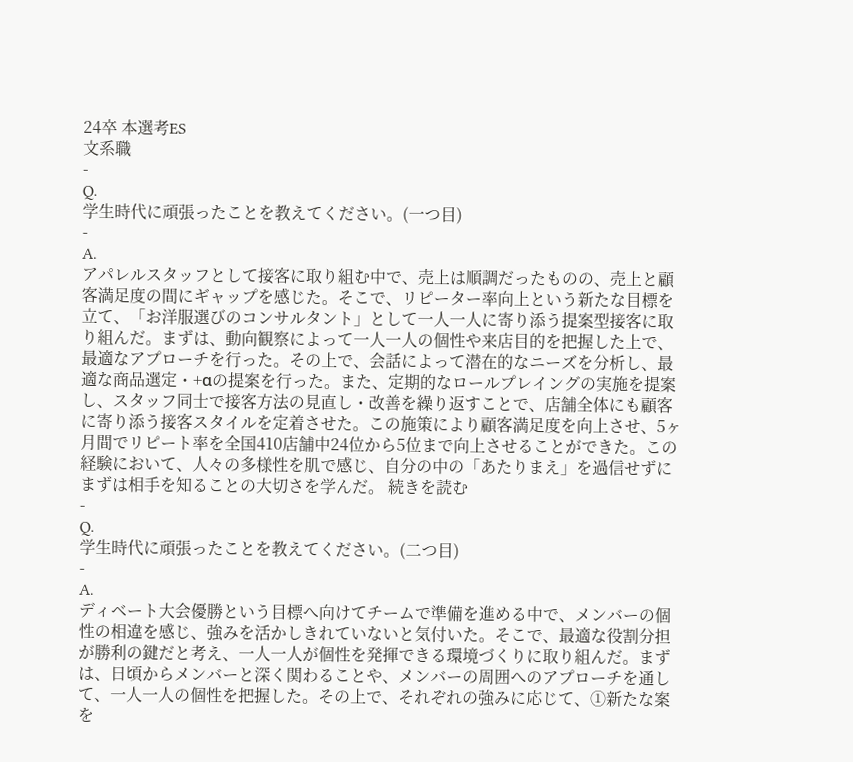24卒 本選考ES
文系職
-
Q.
学生時代に頑張ったことを教えてください。(一つ目)
-
A.
アパレルスタッフとして接客に取り組む中で、売上は順調だったものの、売上と顧客満足度の間にギャップを感じた。そこで、リピーター率向上という新たな目標を立て、「お洋服選びのコンサルタント」として一人一人に寄り添う提案型接客に取り組んだ。まずは、動向観察によって一人一人の個性や来店目的を把握した上で、最適なアプローチを行った。その上で、会話によって潜在的なニーズを分析し、最適な商品選定・+αの提案を行った。また、定期的なロールプレイングの実施を提案し、スタッフ同士で接客方法の見直し・改善を繰り返すことで、店舗全体にも顧客に寄り添う接客スタイルを定着させた。この施策により顧客満足度を向上させ、5ヶ月間でリピート率を全国410店舗中24位から5位まで向上させることができた。この経験において、人々の多様性を肌で感じ、自分の中の「あたりまえ」を過信せずにまずは相手を知ることの大切さを学んだ。 続きを読む
-
Q.
学生時代に頑張ったことを教えてください。(二つ目)
-
A.
ディベート大会優勝という目標へ向けてチームで準備を進める中で、メンバーの個性の相違を感じ、強みを活かしきれていないと気付いた。そこで、最適な役割分担が勝利の鍵だと考え、一人一人が個性を発揮できる環境づくりに取り組んだ。まずは、日頃からメンバーと深く関わることや、メンバーの周囲へのアプローチを通して、一人一人の個性を把握した。その上で、それぞれの強みに応じて、①新たな案を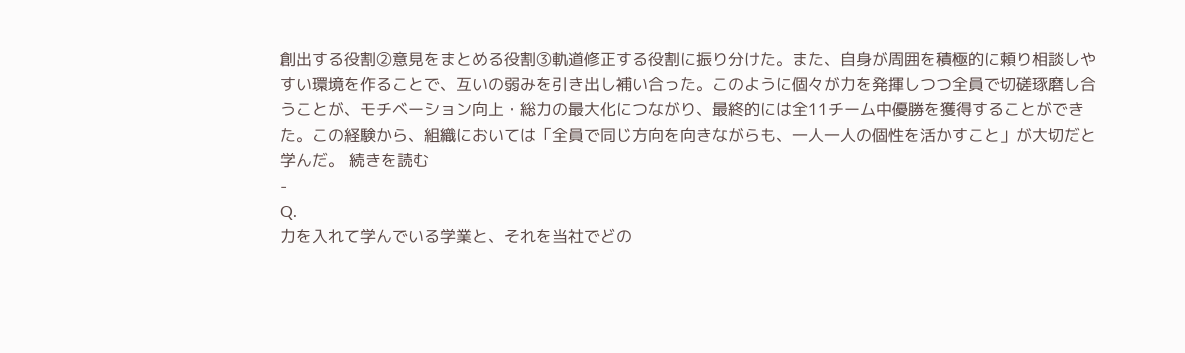創出する役割②意見をまとめる役割③軌道修正する役割に振り分けた。また、自身が周囲を積極的に頼り相談しやすい環境を作ることで、互いの弱みを引き出し補い合った。このように個々が力を発揮しつつ全員で切磋琢磨し合うことが、モチベーション向上・総力の最大化につながり、最終的には全11チーム中優勝を獲得することができた。この経験から、組織においては「全員で同じ方向を向きながらも、一人一人の個性を活かすこと」が大切だと学んだ。 続きを読む
-
Q.
力を入れて学んでいる学業と、それを当社でどの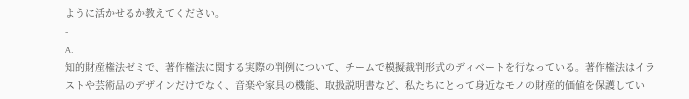ように活かせるか教えてください。
-
A.
知的財産権法ゼミで、著作権法に関する実際の判例について、チームで模擬裁判形式のディベートを行なっている。著作権法はイラストや芸術品のデザインだけでなく、音楽や家具の機能、取扱説明書など、私たちにとって身近なモノの財産的価値を保護してい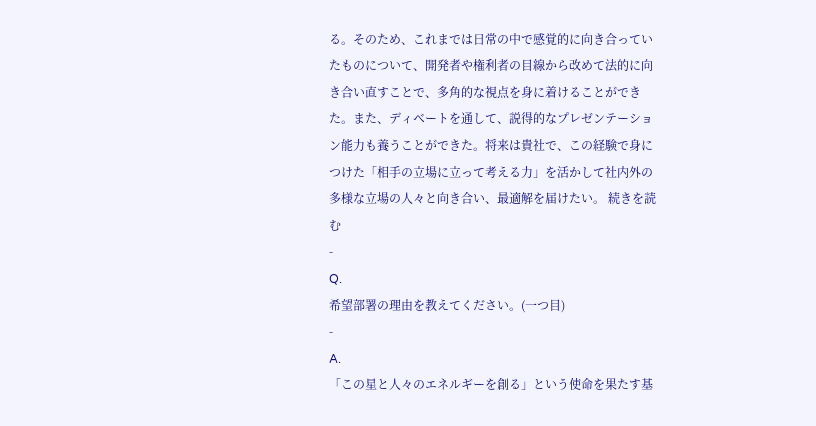る。そのため、これまでは日常の中で感覚的に向き合っていたものについて、開発者や権利者の目線から改めて法的に向き合い直すことで、多角的な視点を身に着けることができた。また、ディベートを通して、説得的なプレゼンテーション能力も養うことができた。将来は貴社で、この経験で身につけた「相手の立場に立って考える力」を活かして社内外の多様な立場の人々と向き合い、最適解を届けたい。 続きを読む
-
Q.
希望部署の理由を教えてください。(一つ目)
-
A.
「この星と人々のエネルギーを創る」という使命を果たす基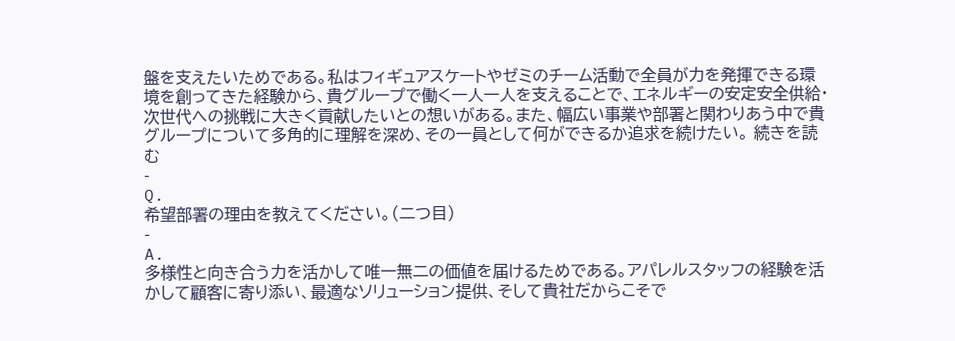盤を支えたいためである。私はフィギュアスケートやゼミのチーム活動で全員が力を発揮できる環境を創ってきた経験から、貴グループで働く一人一人を支えることで、エネルギーの安定安全供給・次世代への挑戦に大きく貢献したいとの想いがある。また、幅広い事業や部署と関わりあう中で貴グループについて多角的に理解を深め、その一員として何ができるか追求を続けたい。 続きを読む
-
Q.
希望部署の理由を教えてください。(二つ目)
-
A.
多様性と向き合う力を活かして唯一無二の価値を届けるためである。アパレルスタッフの経験を活かして顧客に寄り添い、最適なソリューション提供、そして貴社だからこそで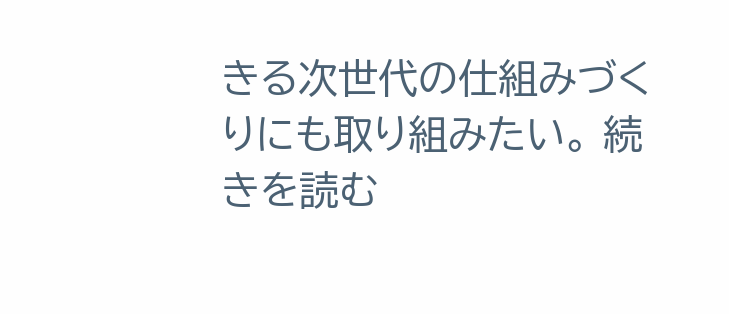きる次世代の仕組みづくりにも取り組みたい。 続きを読む